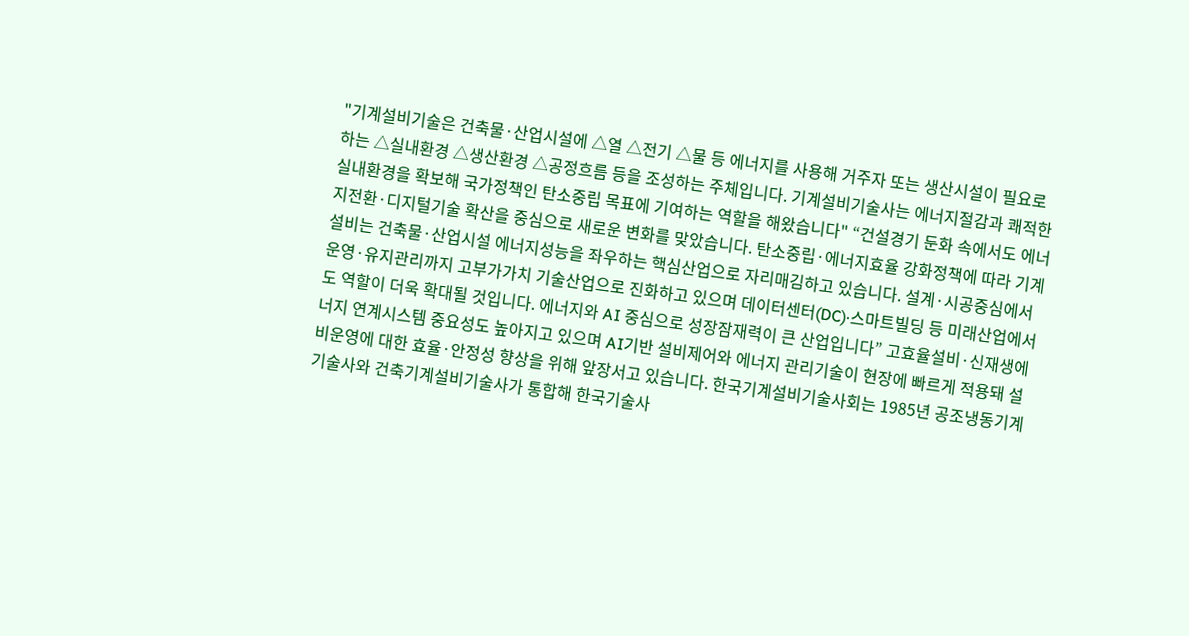"기계설비기술은 건축물·산업시설에 △열 △전기 △물 등 에너지를 사용해 거주자 또는 생산시설이 필요로 하는 △실내환경 △생산환경 △공정흐름 등을 조성하는 주체입니다. 기계설비기술사는 에너지절감과 쾌적한 실내환경을 확보해 국가정책인 탄소중립 목표에 기여하는 역할을 해왔습니다" “건설경기 둔화 속에서도 에너지전환·디지털기술 확산을 중심으로 새로운 변화를 맞았습니다. 탄소중립·에너지효율 강화정책에 따라 기계설비는 건축물·산업시설 에너지성능을 좌우하는 핵심산업으로 자리매김하고 있습니다. 설계·시공중심에서 운영·유지관리까지 고부가가치 기술산업으로 진화하고 있으며 데이터센터(DC)·스마트빌딩 등 미래산업에서도 역할이 더욱 확대될 것입니다. 에너지와 AI 중심으로 성장잠재력이 큰 산업입니다” 고효율설비·신재생에너지 연계시스템 중요성도 높아지고 있으며 AI기반 설비제어와 에너지 관리기술이 현장에 빠르게 적용돼 설비운영에 대한 효율·안정성 향상을 위해 앞장서고 있습니다. 한국기계설비기술사회는 1985년 공조냉동기계기술사와 건축기계설비기술사가 통합해 한국기술사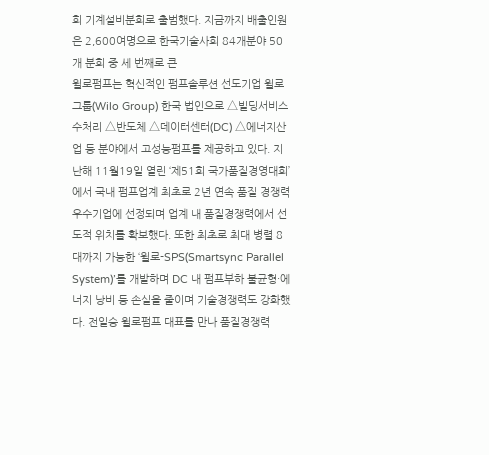회 기계설비분회로 출범했다. 지금까지 배출인원은 2,600여명으로 한국기술사회 84개분야 50개 분회 중 세 번째로 큰
윌로펌프는 혁신적인 펌프솔루션 선도기업 윌로그룹(Wilo Group) 한국 법인으로 △빌딩서비스 수처리 △반도체 △데이터센터(DC) △에너지산업 등 분야에서 고성능펌프를 제공하고 있다. 지난해 11월19일 열린 ‘제51회 국가품질경영대회’에서 국내 펌프업계 최초로 2년 연속 품질 경쟁력 우수기업에 선정되며 업계 내 품질경쟁력에서 선도적 위치를 확보했다. 또한 최초로 최대 병렬 8대까지 가능한 ‘윌로-SPS(Smartsync Parallel System)’를 개발하며 DC 내 펌프부하 불균형·에너지 낭비 등 손실을 줄이며 기술경쟁력도 강화했다. 전일승 윌로펌프 대표를 만나 품질경쟁력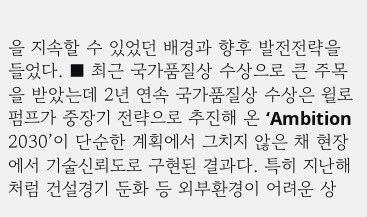을 지속할 수 있었던 배경과 향후 발전전략을 들었다. ■ 최근 국가품질상 수상으로 큰 주목을 받았는데 2년 연속 국가품질상 수상은 윌로펌프가 중장기 전략으로 추진해 온 ‘Ambition 2030’이 단순한 계획에서 그치지 않은 채 현장에서 기술신뢰도로 구현된 결과다. 특히 지난해처럼 건설경기 둔화 등 외부환경이 어려운 상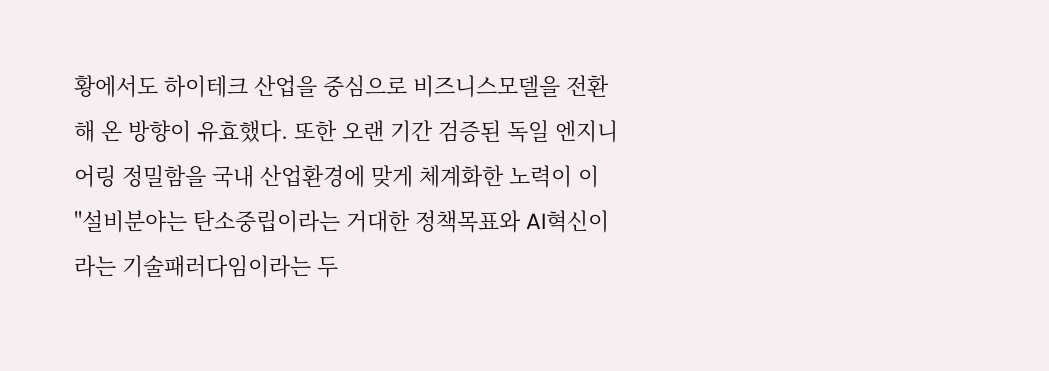황에서도 하이테크 산업을 중심으로 비즈니스모델을 전환해 온 방향이 유효했다. 또한 오랜 기간 검증된 독일 엔지니어링 정밀함을 국내 산업환경에 맞게 체계화한 노력이 이
"설비분야는 탄소중립이라는 거대한 정책목표와 AI혁신이라는 기술패러다임이라는 두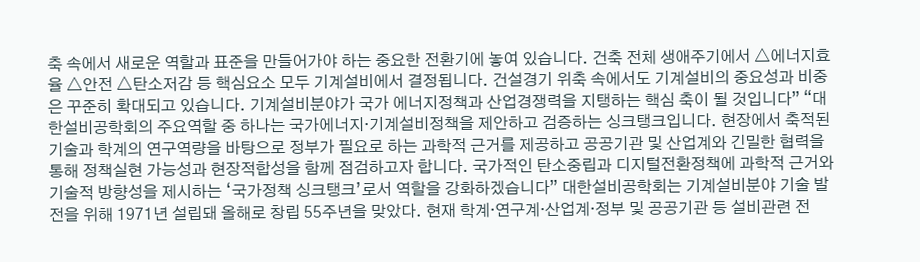축 속에서 새로운 역할과 표준을 만들어가야 하는 중요한 전환기에 놓여 있습니다. 건축 전체 생애주기에서 △에너지효율 △안전 △탄소저감 등 핵심요소 모두 기계설비에서 결정됩니다. 건설경기 위축 속에서도 기계설비의 중요성과 비중은 꾸준히 확대되고 있습니다. 기계설비분야가 국가 에너지정책과 산업경쟁력을 지탱하는 핵심 축이 될 것입니다” “대한설비공학회의 주요역할 중 하나는 국가에너지·기계설비정책을 제안하고 검증하는 싱크탱크입니다. 현장에서 축적된 기술과 학계의 연구역량을 바탕으로 정부가 필요로 하는 과학적 근거를 제공하고 공공기관 및 산업계와 긴밀한 협력을 통해 정책실현 가능성과 현장적합성을 함께 점검하고자 합니다. 국가적인 탄소중립과 디지털전환정책에 과학적 근거와 기술적 방향성을 제시하는 ‘국가정책 싱크탱크’로서 역할을 강화하겠습니다” 대한설비공학회는 기계설비분야 기술 발전을 위해 1971년 설립돼 올해로 창립 55주년을 맞았다. 현재 학계·연구계·산업계·정부 및 공공기관 등 설비관련 전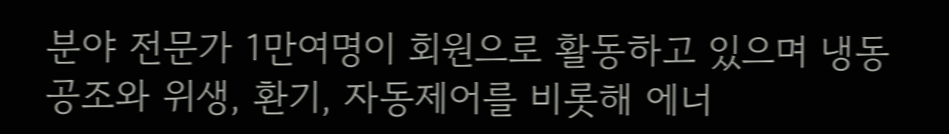분야 전문가 1만여명이 회원으로 활동하고 있으며 냉동공조와 위생, 환기, 자동제어를 비롯해 에너